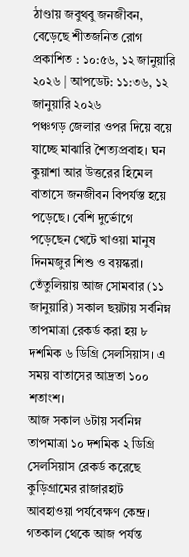ঠাণ্ডায় জবুথবু জনজীবন, বেড়েছে শীতজনিত রোগ
প্রকাশিত : ১০:৫৬, ১২ জানুয়ারি ২০২৬ | আপডেট: ১১:৩৬, ১২ জানুয়ারি ২০২৬
পঞ্চগড় জেলার ওপর দিয়ে বয়ে যাচ্ছে মাঝারি শৈত্যপ্রবাহ। ঘন কুয়াশা আর উত্তরের হিমেল বাতাসে জনজীবন বিপর্যস্ত হয়ে পড়েছে। বেশি দুর্ভোগে পড়েছেন খেটে খাওয়া মানুষ দিনমজুর শিশু ও বয়স্করা।
তেঁতুলিয়ায় আজ সোমবার (১১ জানুয়ারি) সকাল ছয়টায় সর্বনিম্ন তাপমাত্রা রেকর্ড করা হয় ৮ দশমিক ৬ ডিগ্রি সেলসিয়াস। এ সময় বাতাসের আদ্রতা ১০০ শতাংশ।
আজ সকাল ৬টায় সর্বনিম্ন তাপমাত্রা ১০ দশমিক ২ ডিগ্রি সেলসিয়াস রেকর্ড করেছে কুড়িগ্রামের রাজারহাট আবহাওয়া পর্যবেক্ষণ কেন্দ্র। গতকাল থেকে আজ পর্যন্ত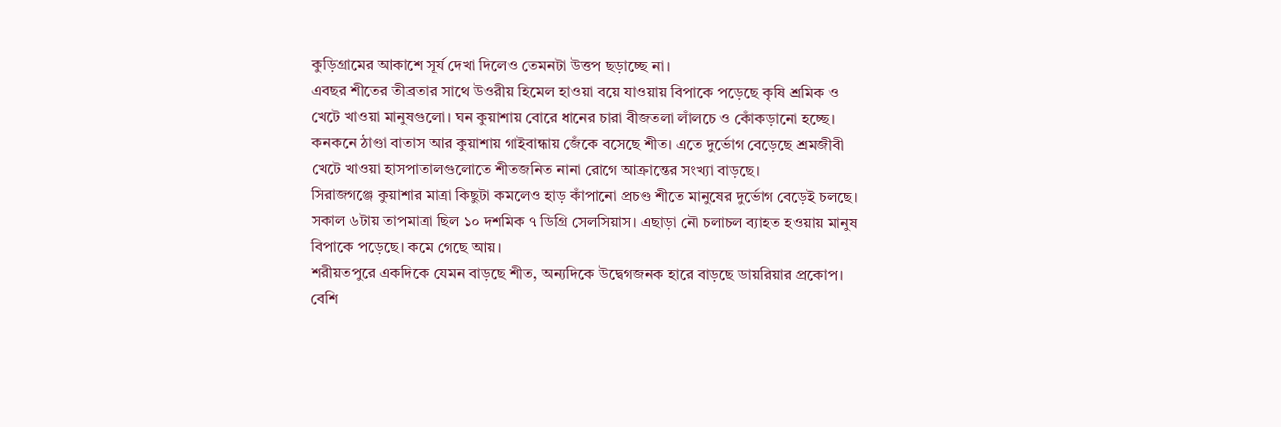কুড়িগ্রামের আকাশে সূর্য দেখা দিলেও তেমনটা উত্তপ ছড়াচ্ছে না।
এবছর শীতের তীব্রতার সাথে উওরীয় হিমেল হাওয়া বয়ে যাওয়ায় বিপাকে পড়েছে কৃষি শ্রমিক ও খেটে খাওয়া মানুষগুলো। ঘন কুয়াশায় বোরে ধানের চারা বীজতলা লাঁলচে ও কোঁকড়ানো হচ্ছে।
কনকনে ঠাণ্ডা বাতাস আর কুয়াশায় গাইবান্ধায় জেঁকে বসেছে শীত। এতে দুর্ভোগ বেড়েছে শ্রমজীবী খেটে খাওয়া হাসপাতালগুলোতে শীতজনিত নানা রোগে আক্রান্তের সংখ্যা বাড়ছে।
সিরাজগঞ্জে কুয়াশার মাত্রা কিছুটা কমলেও হাড় কাঁপানো প্রচণ্ড শীতে মানুষের দুর্ভোগ বেড়েই চলছে। সকাল ৬টায় তাপমাত্রা ছিল ১০ দশমিক ৭ ডিগ্রি সেলসিয়াস। এছাড়া নৌ চলাচল ব্যাহত হওয়ায় মানুষ বিপাকে পড়েছে। কমে গেছে আয়।
শরীয়তপুরে একদিকে যেমন বাড়ছে শীত, অন্যদিকে উদ্বেগজনক হারে বাড়ছে ডায়রিয়ার প্রকোপ। বেশি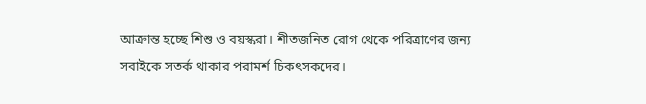আক্রান্ত হচ্ছে শিশু ও বয়স্করা। শীতজনিত রোগ থেকে পরিত্রাণের জন্য সবাইকে সতর্ক থাকার পরামর্শ চিকৎসকদের।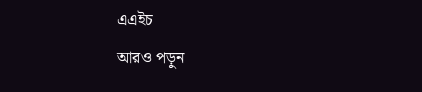এএইচ
আরও পড়ুন